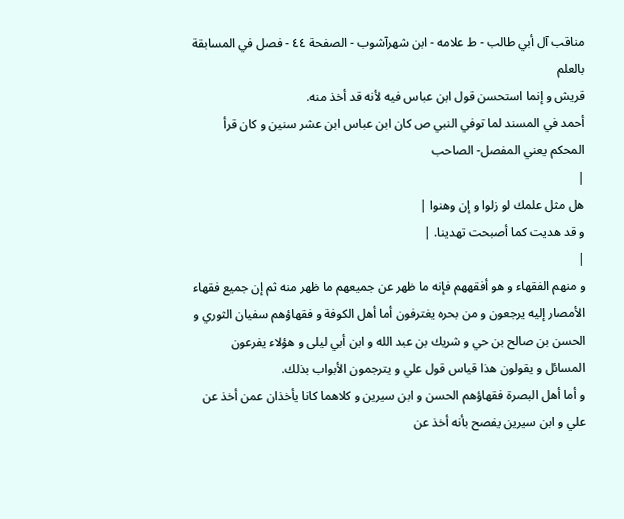مناقب آل أبي طالب - ط علامه - ابن شهرآشوب - الصفحة ٤٤ - فصل في المسابقة بالعلم
قريش و إنما استحسن قول ابن عباس فيه لأنه قد أخذ منه.
أحمد في المسند لما توفي النبي ص كان ابن عباس ابن عشر سنين و كان قرأ المحكم يعني المفصل- الصاحب
|
هل مثل علمك لو زلوا و إن وهنوا |
و قد هديت كما أصبحت تهدينا. |
|
و منهم الفقهاء و هو أفقههم فإنه ما ظهر عن جميعهم ما ظهر منه ثم إن جميع فقهاء الأمصار إليه يرجعون و من بحره يغترفون أما أهل الكوفة و فقهاؤهم سفيان الثوري و الحسن بن صالح بن حي و شريك بن عبد الله و ابن أبي ليلى و هؤلاء يفرعون المسائل و يقولون هذا قياس قول علي و يترجمون الأبواب بذلك.
و أما أهل البصرة فقهاؤهم الحسن و ابن سيرين و كلاهما كانا يأخذان عمن أخذ عن علي و ابن سيرين يفصح بأنه أخذ عن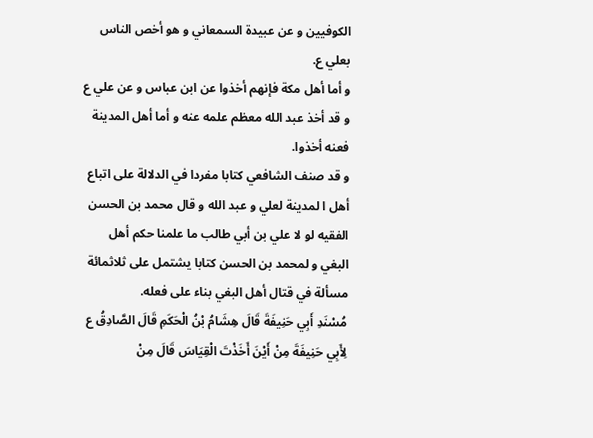الكوفيين و عن عبيدة السمعاني و هو أخص الناس بعلي ع.
و أما أهل مكة فإنهم أخذوا عن ابن عباس و عن علي ع و قد أخذ عبد الله معظم علمه عنه و أما أهل المدينة فعنه أخذوا.
و قد صنف الشافعي كتابا مفردا في الدلالة على اتباع أهل ا لمدينة لعلي و عبد الله و قال محمد بن الحسن الفقيه لو لا علي بن أبي طالب ما علمنا حكم أهل البغي و لمحمد بن الحسن كتابا يشتمل على ثلاثمائة مسألة في قتال أهل البغي بناء على فعله.
مُسْنَدِ أَبِي حَنِيفَةَ قَالَ هِشَامُ بْنُ الْحَكَمِ قَالَ الصَّادِقُ ع لِأَبِي حَنِيفَةَ مِنْ أَيْنَ أَخَذْتَ الْقِيَاسَ قَالَ مِنْ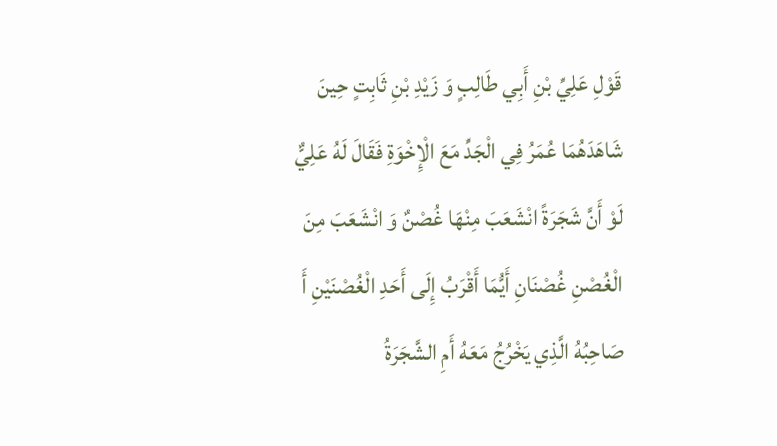قَوْلِ عَلِيِّ بْنِ أَبِي طَالِبٍ وَ زَيْدِ بْنِ ثَابِتٍ حِينَ شَاهَدَهُمَا عُمَرُ فِي الْجَدِّ مَعَ الْإِخْوَةِ فَقَالَ لَهُ عَلِيٌّ لَوْ أَنَّ شَجَرَةً انْشَعَبَ مِنْهَا غُصْنٌ وَ انْشَعَبَ مِنَ الْغُصْنِ غُصْنَانِ أَيُّمَا أَقْرَبُ إِلَى أَحَدِ الْغُصْنَيْنِ أَ صَاحِبُهُ الَّذِي يَخْرُجُ مَعَهُ أَمِ الشَّجَرَةُ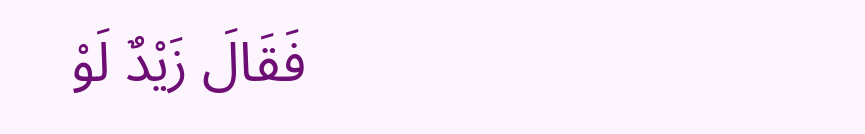فَقَالَ زَيْدٌ لَوْ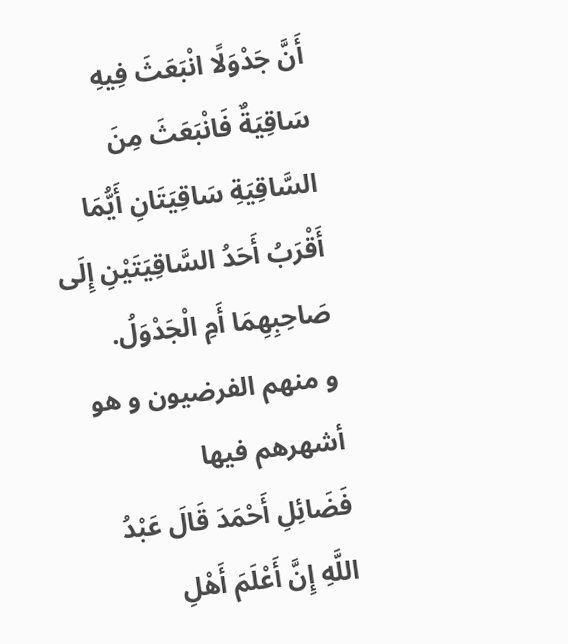أَنَّ جَدْوَلًا انْبَعَثَ فِيهِ سَاقِيَةٌ فَانْبَعَثَ مِنَ السَّاقِيَةِ سَاقِيَتَانِ أَيُّمَا أَقْرَبُ أَحَدُ السَّاقِيَتَيْنِ إِلَى صَاحِبِهِمَا أَمِ الْجَدْوَلُ.
و منهم الفرضيون و هو أشهرهم فيها
فَضَائِلِ أَحْمَدَ قَالَ عَبْدُ اللَّهِ إِنَّ أَعْلَمَ أَهْلِ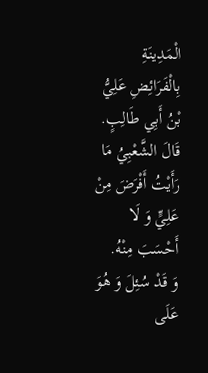الْمَدِينَةِ بِالْفَرَائِضِ عَلِيُّ بْنُ أَبِي طَالِبٍ.
قَالَ الشَّعْبِيُ مَا رَأَيْتُ أَفْرَضَ مِنْ عَلِيٍّ وَ لَا أَحْسَبَ مِنْهُ.
وَ قَدْ سُئِلَ وَ هُوَ عَلَى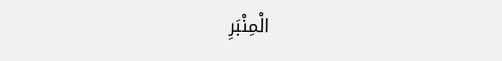الْمِنْبَرِ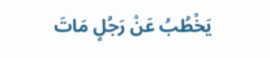يَخْطُبُ عَنْ رَجُلٍ مَاتَ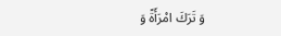وَ تَرَكَ امْرَأَةً وَ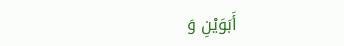أَبَوَيْنِ وَ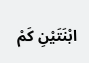ابْنَتَيْنِ كَمْ